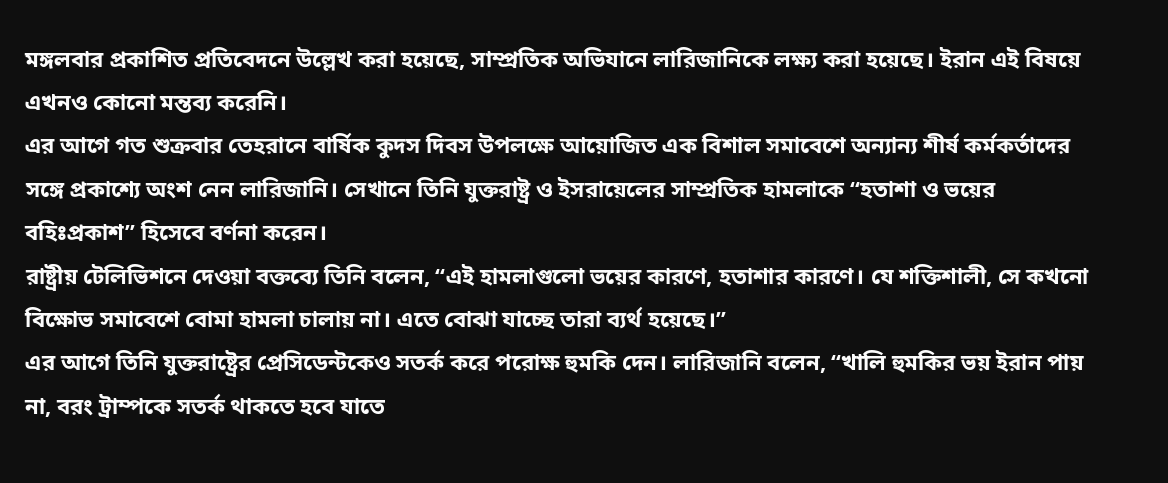মঙ্গলবার প্রকাশিত প্রতিবেদনে উল্লেখ করা হয়েছে, সাম্প্রতিক অভিযানে লারিজানিকে লক্ষ্য করা হয়েছে। ইরান এই বিষয়ে এখনও কোনো মন্তব্য করেনি।
এর আগে গত শুক্রবার তেহরানে বার্ষিক কুদস দিবস উপলক্ষে আয়োজিত এক বিশাল সমাবেশে অন্যান্য শীর্ষ কর্মকর্তাদের সঙ্গে প্রকাশ্যে অংশ নেন লারিজানি। সেখানে তিনি যুক্তরাষ্ট্র ও ইসরায়েলের সাম্প্রতিক হামলাকে “হতাশা ও ভয়ের বহিঃপ্রকাশ” হিসেবে বর্ণনা করেন।
রাষ্ট্রীয় টেলিভিশনে দেওয়া বক্তব্যে তিনি বলেন, “এই হামলাগুলো ভয়ের কারণে, হতাশার কারণে। যে শক্তিশালী, সে কখনো বিক্ষোভ সমাবেশে বোমা হামলা চালায় না। এতে বোঝা যাচ্ছে তারা ব্যর্থ হয়েছে।”
এর আগে তিনি যুক্তরাষ্ট্রের প্রেসিডেন্টকেও সতর্ক করে পরোক্ষ হুমকি দেন। লারিজানি বলেন, “খালি হুমকির ভয় ইরান পায় না, বরং ট্রাম্পকে সতর্ক থাকতে হবে যাতে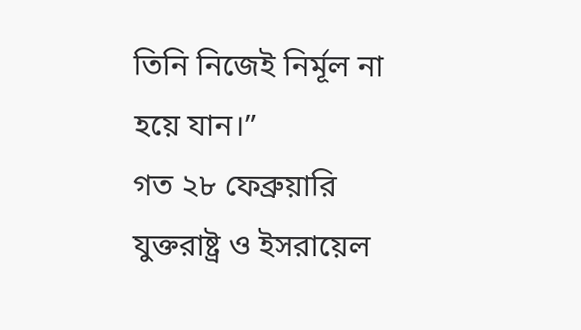তিনি নিজেই নির্মূল না হয়ে যান।”
গত ২৮ ফেব্রুয়ারি যুক্তরাষ্ট্র ও ইসরায়েল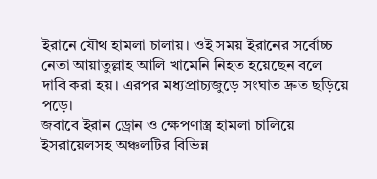ইরানে যৌথ হামলা চালায়। ওই সময় ইরানের সর্বোচ্চ নেতা আয়াতুল্লাহ আলি খামেনি নিহত হয়েছেন বলে দাবি করা হয়। এরপর মধ্যপ্রাচ্যজুড়ে সংঘাত দ্রুত ছড়িয়ে পড়ে।
জবাবে ইরান ড্রোন ও ক্ষেপণাস্ত্র হামলা চালিয়ে ইসরায়েলসহ অঞ্চলটির বিভিন্ন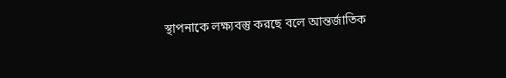স্থাপনাকে লক্ষ্যবস্তু করছে বলে আন্তর্জাতিক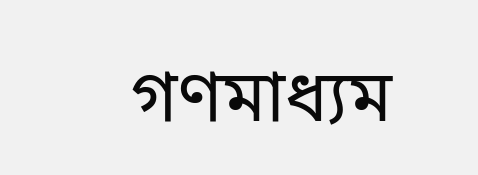গণমাধ্যম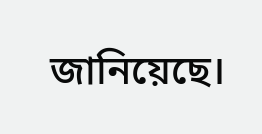জানিয়েছে।